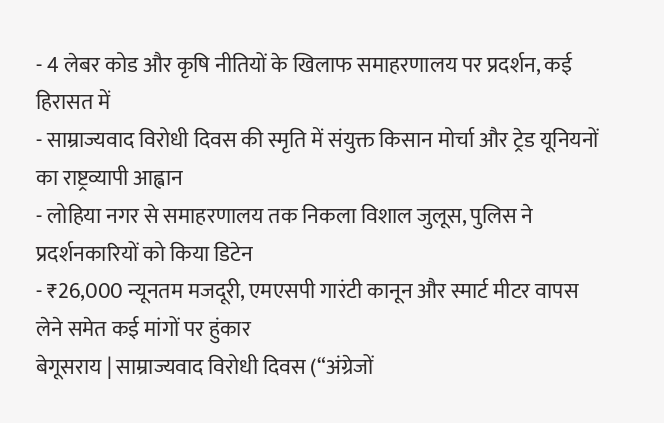- 4 लेबर कोड और कृषि नीतियों के खिलाफ समाहरणालय पर प्रदर्शन, कई हिरासत में
- साम्राज्यवाद विरोधी दिवस की स्मृति में संयुक्त किसान मोर्चा और ट्रेड यूनियनों का राष्ट्रव्यापी आह्वान
- लोहिया नगर से समाहरणालय तक निकला विशाल जुलूस, पुलिस ने प्रदर्शनकारियों को किया डिटेन
- ₹26,000 न्यूनतम मजदूरी, एमएसपी गारंटी कानून और स्मार्ट मीटर वापस लेने समेत कई मांगों पर हुंकार
बेगूसराय | साम्राज्यवाद विरोधी दिवस (“अंग्रेजों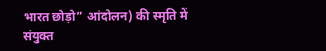भारत छोड़ो” आंदोलन) की स्मृति में संयुक्त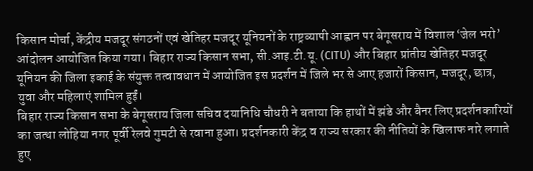किसान मोर्चा, केंद्रीय मजदूर संगठनों एवं खेतिहर मजदूर यूनियनों के राष्ट्रव्यापी आह्वान पर बेगूसराय में विशाल ‘जेल भरो’ आंदोलन आयोजित किया गया। बिहार राज्य किसान सभा, सी.आइ.टी.यू. (CITU) और बिहार प्रांतीय खेतिहर मजदूर यूनियन की जिला इकाई के संयुक्त तत्वावधान में आयोजित इस प्रदर्शन में जिले भर से आए हजारों किसान, मजदूर, छात्र, युवा और महिलाएं शामिल हुईं।
बिहार राज्य किसान सभा के बेगूसराय जिला सचिव दयानिधि चौधरी ने बताया कि हाथों में झंडे और बैनर लिए प्रदर्शनकारियों का जत्था लोहिया नगर पूर्वी रेलवे गुमटी से रवाना हुआ। प्रदर्शनकारी केंद्र व राज्य सरकार की नीतियों के खिलाफ नारे लगाते हुए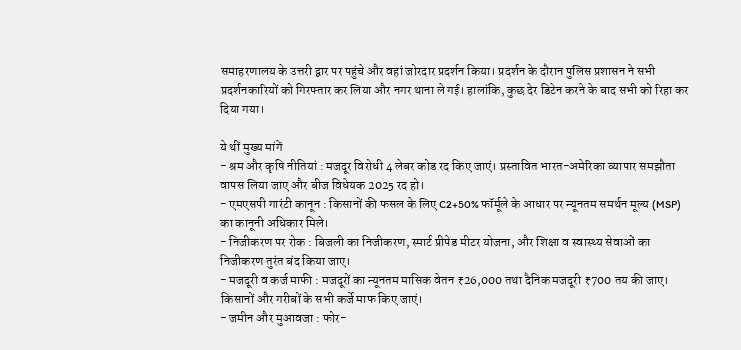समाहरणालय के उत्तरी द्वार पर पहुंचे और वहां जोरदार प्रदर्शन किया। प्रदर्शन के दौरान पुलिस प्रशासन ने सभी प्रदर्शनकारियों को गिरफ्तार कर लिया और नगर थाना ले गई। हालांकि, कुछ देर डिटेन करने के बाद सभी को रिहा कर दिया गया।

ये थीं मुख्य मांगें
- श्रम और कृषि नीतियां : मजदूर विरोधी 4 लेबर कोड रद किए जाएं। प्रस्तावित भारत-अमेरिका व्यापार समझौता वापस लिया जाए और बीज विधेयक 2025 रद हो।
- एमएसपी गारंटी कानून : किसानों की फसल के लिए C2+50% फॉर्मूले के आधार पर न्यूनतम समर्थन मूल्य (MSP) का कानूनी अधिकार मिले।
- निजीकरण पर रोक : बिजली का निजीकरण, स्मार्ट प्रीपेड मीटर योजना, और शिक्षा व स्वास्थ्य सेवाओं का निजीकरण तुरंत बंद किया जाए।
- मजदूरी व कर्ज माफी : मजदूरों का न्यूनतम मासिक वेतन ₹26,000 तथा दैनिक मजदूरी ₹700 तय की जाए। किसानों और गरीबों के सभी कर्जे माफ किए जाएं।
- जमीन और मुआवजा : फोर-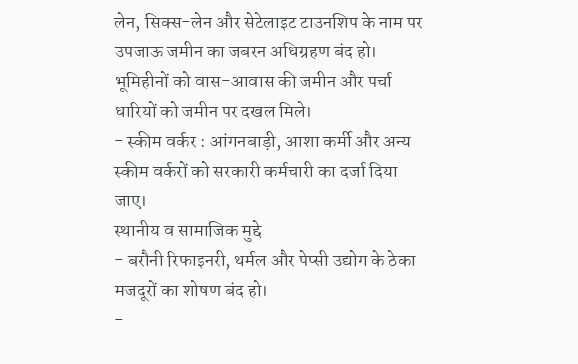लेन, सिक्स-लेन और सेटेलाइट टाउनशिप के नाम पर उपजाऊ जमीन का जबरन अधिग्रहण बंद हो। भूमिहीनों को वास-आवास की जमीन और पर्चा धारियों को जमीन पर दखल मिले।
- स्कीम वर्कर : आंगनबाड़ी, आशा कर्मी और अन्य स्कीम वर्करों को सरकारी कर्मचारी का दर्जा दिया जाए।
स्थानीय व सामाजिक मुद्दे
- बरौनी रिफाइनरी, थर्मल और पेप्सी उद्योग के ठेका मजदूरों का शोषण बंद हो।
-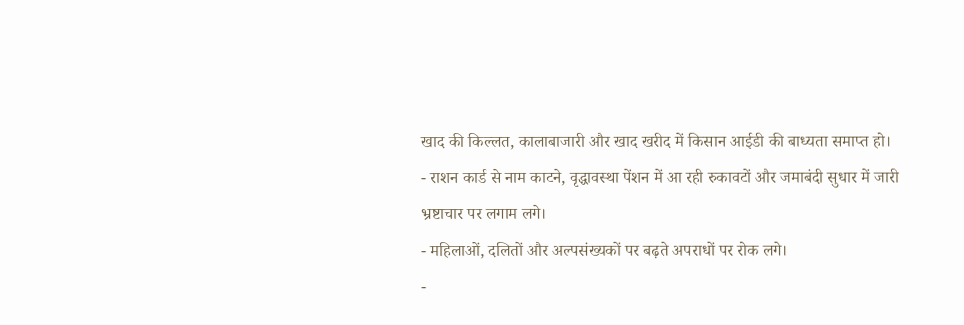खाद की किल्लत, कालाबाजारी और खाद खरीद में किसान आईडी की बाध्यता समाप्त हो।
- राशन कार्ड से नाम काटने, वृद्धावस्था पेंशन में आ रही रुकावटों और जमाबंदी सुधार में जारी भ्रष्टाचार पर लगाम लगे।
- महिलाओं, दलितों और अल्पसंख्यकों पर बढ़ते अपराधों पर रोक लगे।
-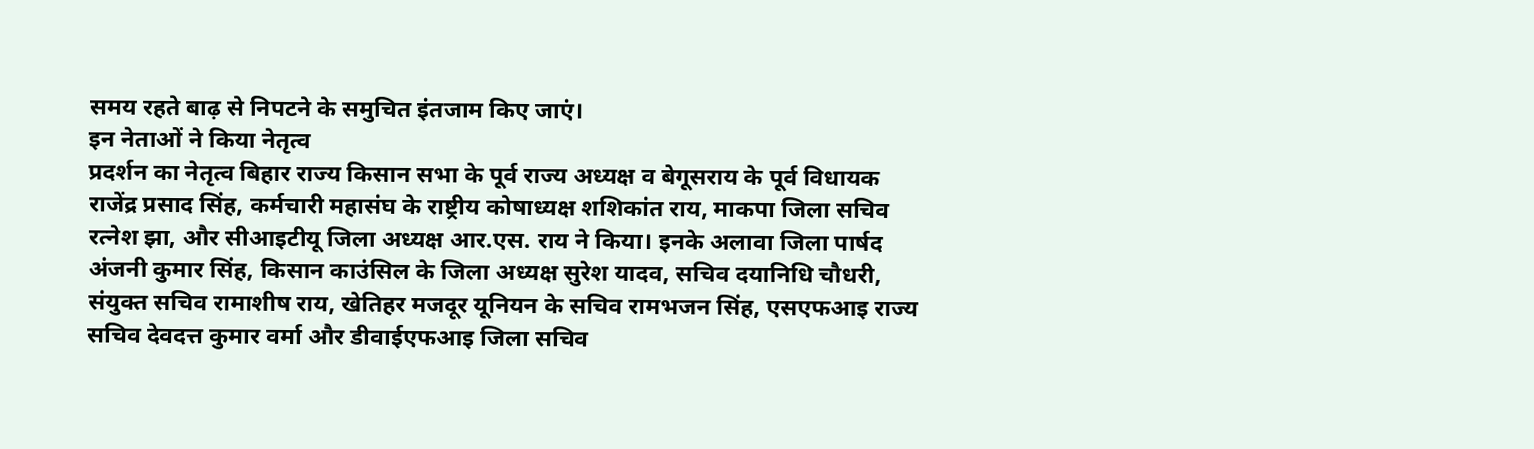समय रहते बाढ़ से निपटने के समुचित इंतजाम किए जाएं।
इन नेताओं ने किया नेतृत्व
प्रदर्शन का नेतृत्व बिहार राज्य किसान सभा के पूर्व राज्य अध्यक्ष व बेगूसराय के पूर्व विधायक राजेंद्र प्रसाद सिंह, कर्मचारी महासंघ के राष्ट्रीय कोषाध्यक्ष शशिकांत राय, माकपा जिला सचिव रत्नेश झा, और सीआइटीयू जिला अध्यक्ष आर.एस. राय ने किया। इनके अलावा जिला पार्षद अंजनी कुमार सिंह, किसान काउंसिल के जिला अध्यक्ष सुरेश यादव, सचिव दयानिधि चौधरी, संयुक्त सचिव रामाशीष राय, खेतिहर मजदूर यूनियन के सचिव रामभजन सिंह, एसएफआइ राज्य सचिव देवदत्त कुमार वर्मा और डीवाईएफआइ जिला सचिव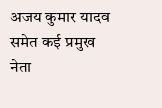अजय कुमार यादव समेत कई प्रमुख नेता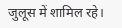जुलूस में शामिल रहे।